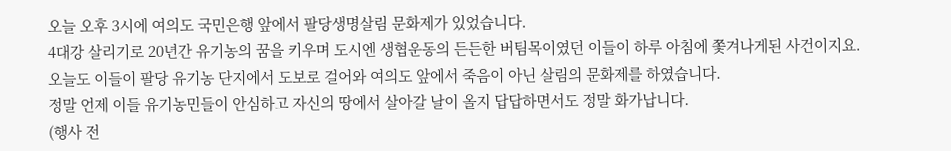오늘 오후 3시에 여의도 국민은행 앞에서 팔당생명살림 문화제가 있었습니다.
4대강 살리기로 20년간 유기농의 꿈을 키우며 도시엔 생협운동의 든든한 버팀목이였던 이들이 하루 아침에 쫓겨나게된 사건이지요.
오늘도 이들이 팔당 유기농 단지에서 도보로 걸어와 여의도 앞에서 죽음이 아닌 살림의 문화제를 하였습니다.
정말 언제 이들 유기농민들이 안심하고 자신의 땅에서 살아갈 날이 올지 답답하면서도 정말 화가납니다.
(행사 전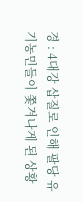경 : 4대강 삽질로 인해 팔당 유기농민들이 쫓겨나게 된 상황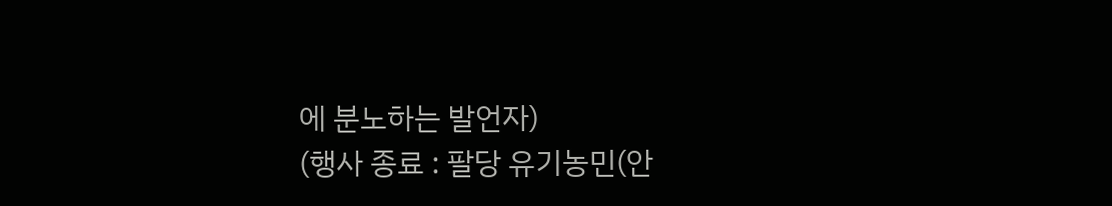에 분노하는 발언자)
(행사 종료 : 팔당 유기농민(안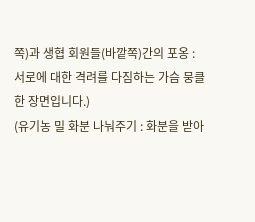쪽)과 생협 회원들(바깥쪽)간의 포옹 : 서로에 대한 격려를 다짐하는 가슴 뭉클한 장면입니다.)
(유기농 밀 화분 나눠주기 : 화분을 받아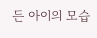든 아이의 모습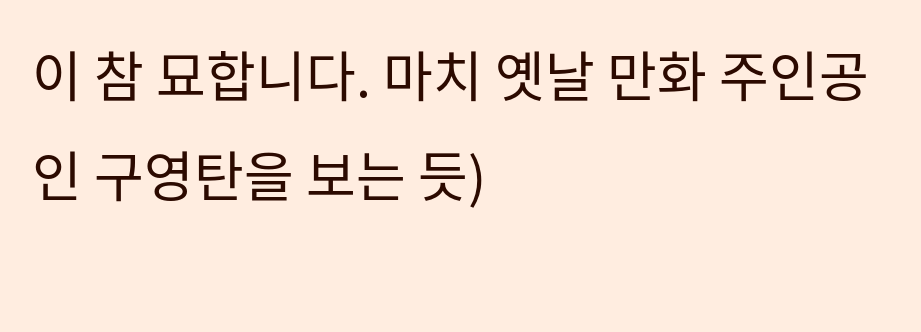이 참 묘합니다. 마치 옛날 만화 주인공인 구영탄을 보는 듯)